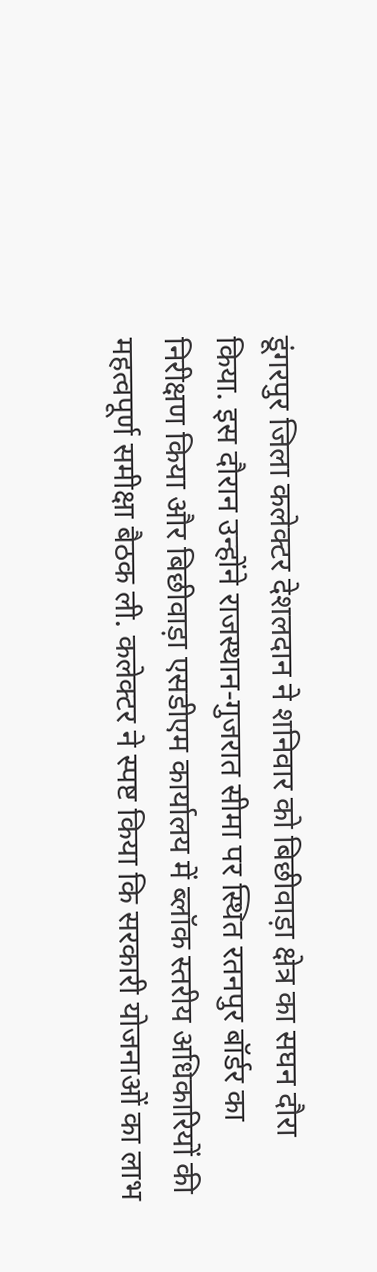डूंगरपुर जिला कलेक्टर देशलदान ने शनिवार को बिछीवाड़ा क्षेत्र का सघन दौरा किया. इस दौरान उन्होंने राजस्थान-गुजरात सीमा पर स्थित रतनपुर बॉर्डर का निरीक्षण किया और बिछीवाड़ा एसडीएम कार्यालय में ब्लॉक स्तरीय अधिकारियों की महत्वपूर्ण समीक्षा बैठक ली. कलेक्टर ने स्पष्ट किया कि सरकारी योजनाओं का लाभ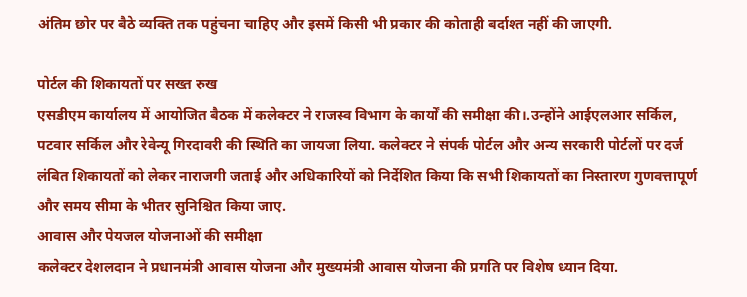अंतिम छोर पर बैठे व्यक्ति तक पहुंचना चाहिए और इसमें किसी भी प्रकार की कोताही बर्दाश्त नहीं की जाएगी.

पोर्टल की शिकायतों पर सख्त रुख
एसडीएम कार्यालय में आयोजित बैठक में कलेक्टर ने राजस्व विभाग के कार्यों की समीक्षा की।.उन्होंने आईएलआर सर्किल, पटवार सर्किल और रेवेन्यू गिरदावरी की स्थिति का जायजा लिया. कलेक्टर ने संपर्क पोर्टल और अन्य सरकारी पोर्टलों पर दर्ज लंबित शिकायतों को लेकर नाराजगी जताई और अधिकारियों को निर्देशित किया कि सभी शिकायतों का निस्तारण गुणवत्तापूर्ण और समय सीमा के भीतर सुनिश्चित किया जाए.
आवास और पेयजल योजनाओं की समीक्षा
कलेक्टर देशलदान ने प्रधानमंत्री आवास योजना और मुख्यमंत्री आवास योजना की प्रगति पर विशेष ध्यान दिया.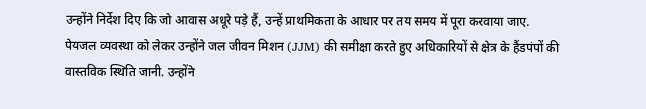उन्होंने निर्देश दिए कि जो आवास अधूरे पड़े हैं, उन्हें प्राथमिकता के आधार पर तय समय में पूरा करवाया जाए.
पेयजल व्यवस्था को लेकर उन्होंने जल जीवन मिशन (JJM) की समीक्षा करते हुए अधिकारियों से क्षेत्र के हैंडपंपों की वास्तविक स्थिति जानी. उन्होंने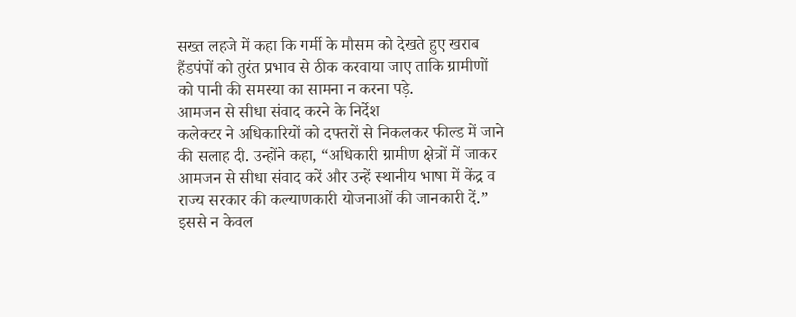सख्त लहजे में कहा कि गर्मी के मौसम को देखते हुए खराब हैंडपंपों को तुरंत प्रभाव से ठीक करवाया जाए ताकि ग्रामीणों को पानी की समस्या का सामना न करना पड़े.
आमजन से सीधा संवाद करने के निर्देश
कलेक्टर ने अधिकारियों को दफ्तरों से निकलकर फील्ड में जाने की सलाह दी. उन्होंने कहा, “अधिकारी ग्रामीण क्षेत्रों में जाकर आमजन से सीधा संवाद करें और उन्हें स्थानीय भाषा में केंद्र व राज्य सरकार की कल्याणकारी योजनाओं की जानकारी दें.” इससे न केवल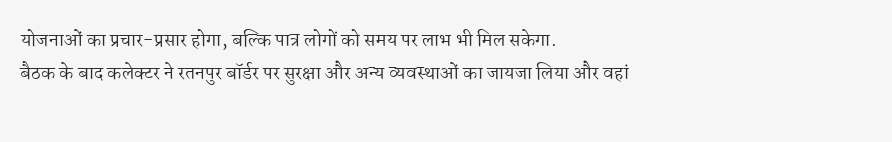योजनाओं का प्रचार-प्रसार होगा, बल्कि पात्र लोगों को समय पर लाभ भी मिल सकेगा.
बैठक के बाद कलेक्टर ने रतनपुर बॉर्डर पर सुरक्षा और अन्य व्यवस्थाओं का जायजा लिया और वहां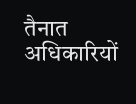तैनात अधिकारियों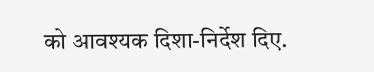को आवश्यक दिशा-निर्देश दिए.